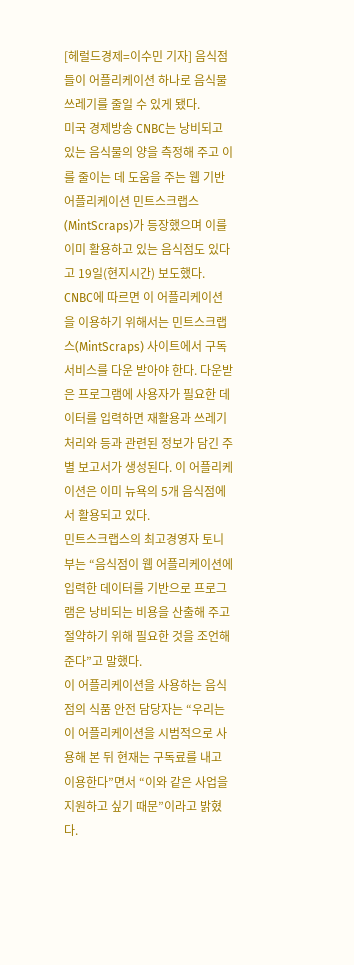[헤럴드경제=이수민 기자] 음식점들이 어플리케이션 하나로 음식물 쓰레기를 줄일 수 있게 됐다.
미국 경제방송 CNBC는 낭비되고 있는 음식물의 양을 측정해 주고 이를 줄이는 데 도움을 주는 웹 기반 어플리케이션 민트스크랩스(MintScraps)가 등장했으며 이를 이미 활용하고 있는 음식점도 있다고 19일(현지시간) 보도했다.
CNBC에 따르면 이 어플리케이션을 이용하기 위해서는 민트스크랩스(MintScraps) 사이트에서 구독 서비스를 다운 받아야 한다. 다운받은 프로그램에 사용자가 필요한 데이터를 입력하면 재활용과 쓰레기 처리와 등과 관련된 정보가 담긴 주별 보고서가 생성된다. 이 어플리케이션은 이미 뉴욕의 5개 음식점에서 활용되고 있다.
민트스크랩스의 최고경영자 토니 부는 “음식점이 웹 어플리케이션에 입력한 데이터를 기반으로 프로그램은 낭비되는 비용을 산출해 주고 절약하기 위해 필요한 것을 조언해 준다”고 말했다.
이 어플리케이션을 사용하는 음식점의 식품 안전 담당자는 “우리는 이 어플리케이션을 시범적으로 사용해 본 뒤 현재는 구독료를 내고 이용한다”면서 “이와 같은 사업을 지원하고 싶기 때문”이라고 밝혔다.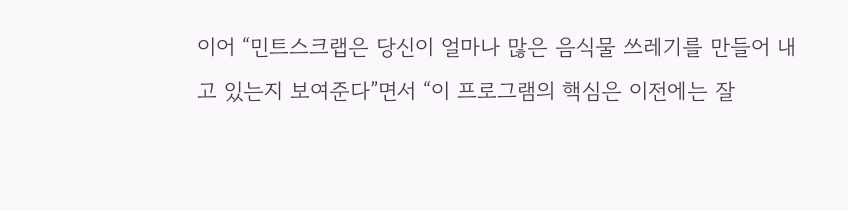이어 “민트스크랩은 당신이 얼마나 많은 음식물 쓰레기를 만들어 내고 있는지 보여준다”면서 “이 프로그램의 핵심은 이전에는 잘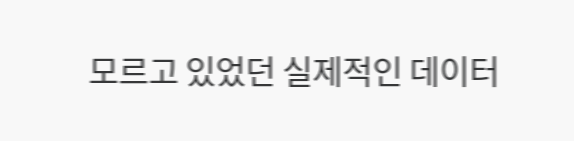모르고 있었던 실제적인 데이터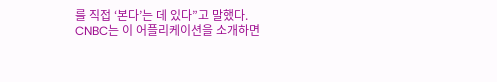를 직접 ‘본다’는 데 있다”고 말했다.
CNBC는 이 어플리케이션을 소개하면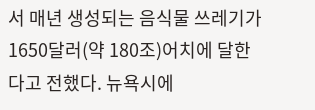서 매년 생성되는 음식물 쓰레기가 1650달러(약 180조)어치에 달한다고 전했다. 뉴욕시에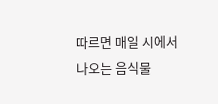따르면 매일 시에서 나오는 음식물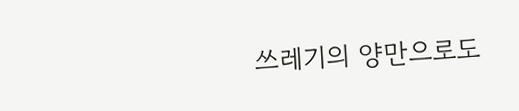쓰레기의 양만으로도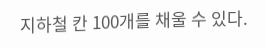지하철 칸 100개를 채울 수 있다.